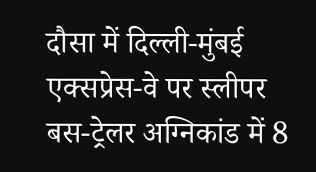दौसा में दिल्ली-मुंबई एक्सप्रेस-वे पर स्लीपर बस-ट्रेलर अग्निकांड में 8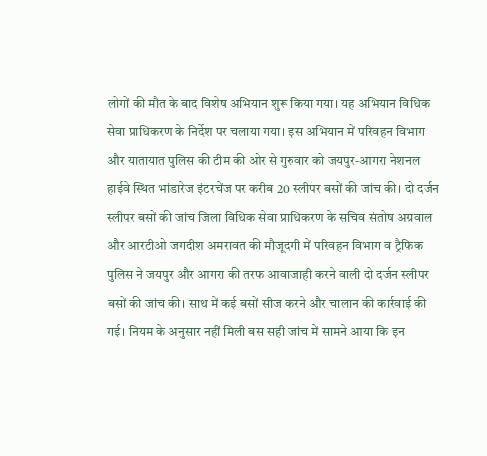लोगों की मौत के बाद विशेष अभियान शुरू किया गया। यह अभियान विधिक सेवा प्राधिकरण के निर्देश पर चलाया गया। इस अभियान में परिवहन विभाग और यातायात पुलिस की टीम की ओर से गुरुवार को जयपुर-आगरा नेशनल हाईवे स्थित भांडारेज इंटरचेंज पर करीब 20 स्लीपर बसों की जांच की। दो दर्जन स्लीपर बसों की जांच जिला विधिक सेवा प्राधिकरण के सचिव संतोष अग्रवाल और आरटीओ जगदीश अमरावत की मौजूदगी में परिवहन विभाग व ट्रैफिक पुलिस ने जयपुर और आगरा की तरफ आवाजाही करने वाली दो दर्जन स्लीपर बसों की जांच की। साथ में कई बसों सीज करने और चालान की कार्रवाई की गई। नियम के अनुसार नहीं मिली बस सही जांच में सामने आया कि इन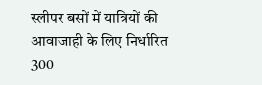स्लीपर बसों में यात्रियों की आवाजाही के लिए निर्धारित 300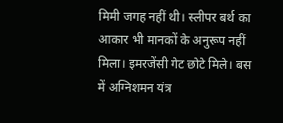मिमी जगह नहीं थी। स्लीपर बर्थ का आकार भी मानकों के अनुरूप नहीं मिला। इमरजेंसी गेट छोटे मिले। बस में अग्निशमन यंत्र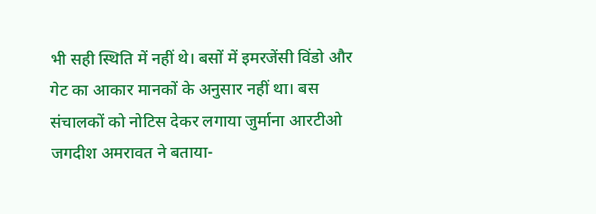भी सही स्थिति में नहीं थे। बसों में इमरजेंसी विंडो और गेट का आकार मानकों के अनुसार नहीं था। बस संचालकों को नोटिस देकर लगाया जुर्माना आरटीओ जगदीश अमरावत ने बताया-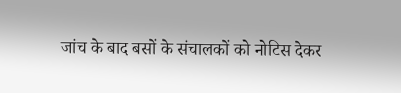जांच के बाद बसों के संचालकों को नोटिस देकर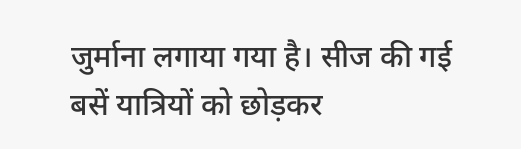जुर्माना लगाया गया है। सीज की गई बसें यात्रियों को छोड़कर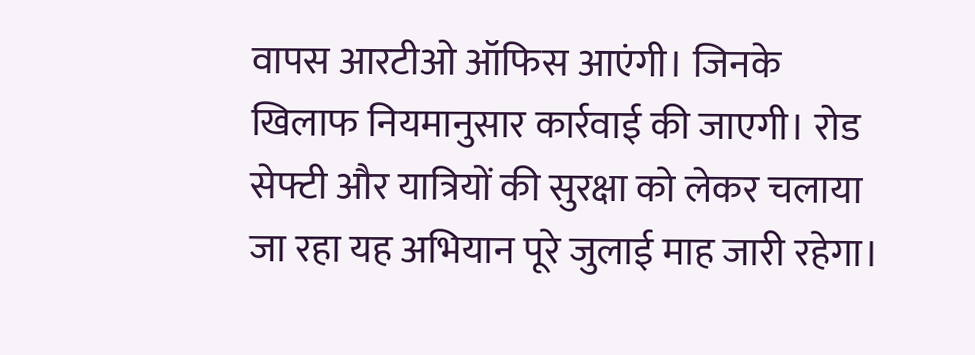वापस आरटीओ ऑफिस आएंगी। जिनके खिलाफ नियमानुसार कार्रवाई की जाएगी। रोड सेफ्टी और यात्रियों की सुरक्षा को लेकर चलाया जा रहा यह अभियान पूरे जुलाई माह जारी रहेगा।